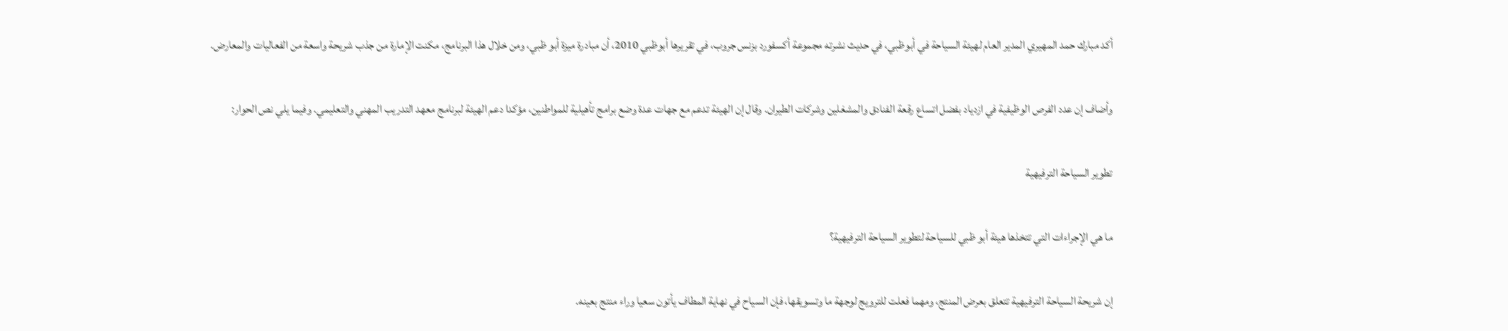أكد مبارك حمد المهيري المدير العام لهيئة السياحة في أبوظبي، في حديث نشرته مجموعة أكسفورد بزنس جروب، في تقريرها أبوظبي 2010، أن مبادرة ميزة أبو ظبي، ومن خلال هذا البرنامج، مكنت الإمارة من جذب شريحة واسعة من الفعاليات والمعارض.

وأضاف إن عدد الفرص الوظيفية في ازدياد بفضل اتساع رقعة الفنادق والمشغلين وشركات الطيران. وقال إن الهيئة تدعم مع جهات عدة وضع برامج تأهيلية للمواطنين، مؤكدا دعم الهيئة لبرنامج معهد التدريب المهني والتعليمي. وفيما يلي نص الحوار:

تطوير السياحة الترفيهية

ما هي الإجراءات التي تتخذها هيئة أبو ظبي للسياحة لتطوير السياحة الترفيهية؟

إن شريحة السياحة الترفيهية تتعلق بعرض المنتج، ومهما فعلت للترويج لوجهة ما وتسويقها، فإن السياح في نهاية المطاف يأتون سعيا وراء منتج بعينه.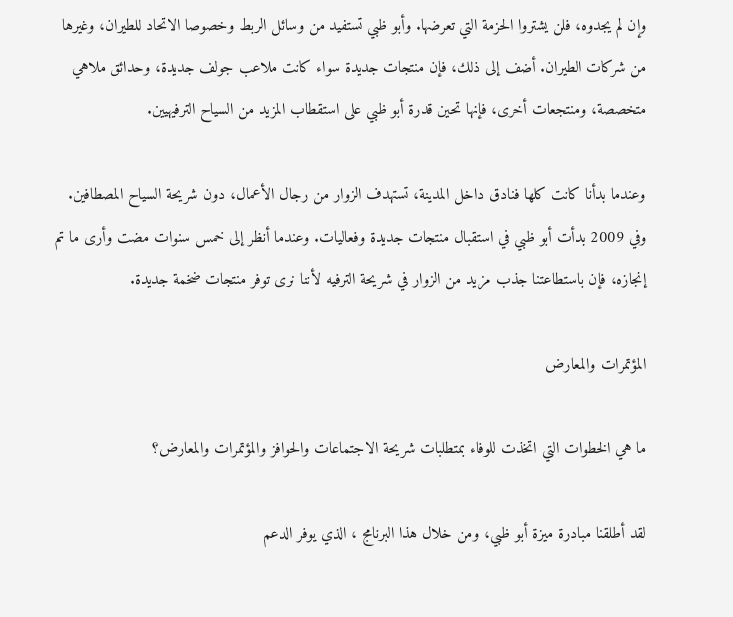وإن لم يجدوه، فلن يشتروا الحزمة التي تعرضها. وأبو ظبي تستفيد من وسائل الربط وخصوصا الاتحاد للطيران، وغيرها من شركات الطيران. أضف إلى ذلك، فإن منتجات جديدة سواء كانت ملاعب جولف جديدة، وحدائق ملاهي متخصصة، ومنتجعات أخرى، فإنها تحين قدرة أبو ظبي على استقطاب المزيد من السياح الترفيهيين.

وعندما بدأنا كانت كلها فنادق داخل المدينة، تستهدف الزوار من رجال الأعمال، دون شريحة السياح المصطافين. وفي 2009 بدأت أبو ظبي في استقبال منتجات جديدة وفعاليات. وعندما أنظر إلى خمس سنوات مضت وأرى ما تم إنجازه، فإن باستطاعتنا جذب مزيد من الزوار في شريحة الترفيه لأننا نرى توفر منتجات ضخمة جديدة.

المؤتمرات والمعارض

ما هي الخطوات التي اتخذت للوفاء بمتطلبات شريحة الاجتماعات والحوافز والمؤتمرات والمعارض؟

لقد أطلقنا مبادرة ميزة أبو ظبي، ومن خلال هذا البرنامج ، الذي يوفر الدعم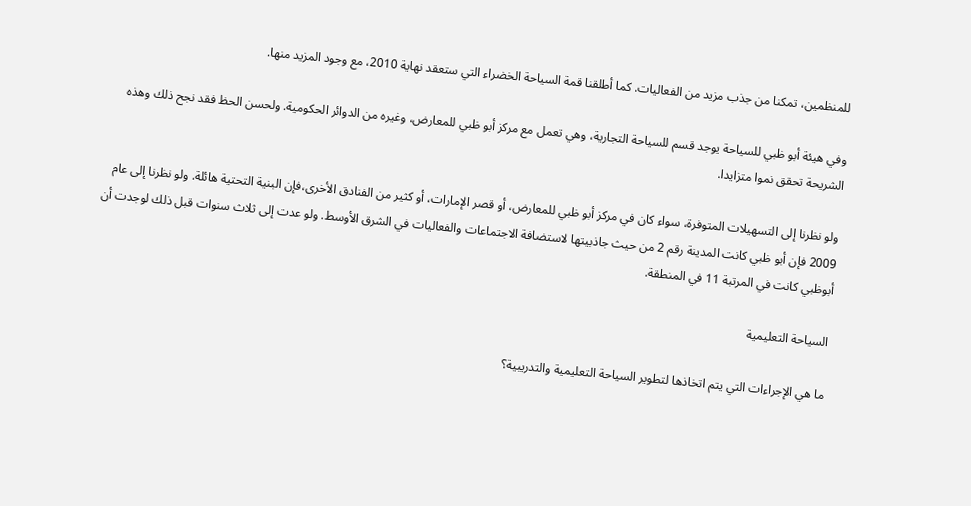للمنظمين، تمكنا من جذب مزيد من الفعاليات. كما أطلقنا قمة السياحة الخضراء التي ستعقد نهاية 2010، مع وجود المزيد منها.

وفي هيئة أبو ظبي للسياحة يوجد قسم للسياحة التجارية، وهي تعمل مع مركز أبو ظبي للمعارض، وغيره من الدوائر الحكومية. ولحسن الحظ فقد نجح ذلك وهذه الشريحة تحقق نموا متزايدا.

ولو نظرنا إلى التسهيلات المتوفرة، سواء كان في مركز أبو ظبي للمعارض، أو قصر الإمارات، أو كثير من الفنادق الأخرى،فإن البنية التحتية هائلة. ولو نظرنا إلى عام 2009 فإن أبو ظبي كانت المدينة رقم 2 من حيث جاذبيتها لاستضافة الاجتماعات والفعاليات في الشرق الأوسط. ولو عدت إلى ثلاث سنوات قبل ذلك لوجدت أن أبوظبي كانت في المرتبة 11 في المنطقة.

السياحة التعليمية

ما هي الإجراءات التي يتم اتخاذها لتطوير السياحة التعليمية والتدريبية؟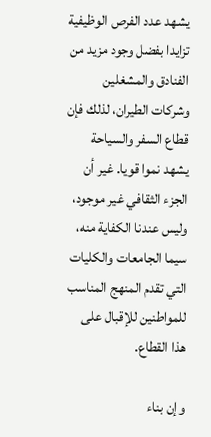يشهد عدد الفرص الوظيفية تزايدا بفضل وجود مزيد من الفنادق والمشغلين وشركات الطيران، لذلك فإن قطاع السفر والسياحة يشهد نموا قويا. غير أن الجزء الثقافي غير موجود، وليس عندنا الكفاية منه، سيما الجامعات والكليات التي تقدم المنهج المناسب للمواطنين للإقبال على هذا القطاع.

وإن بناء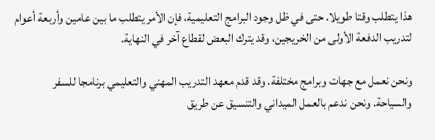هذا يتطلب وقتا طويلا. حتى في ظل وجود البرامج التعليمية، فإن الأمر يتطلب ما بين عامين وأربعة أعوام لتدريب الدفعة الأولى من الخريجين، وقد يترك البعض لقطاع آخر في النهاية.

ونحن نعمل مع جهات وبرامج مختلفة. وقد قدم معهد التدريب المهني والتعليمي برنامجا للسفر والسياحة. ونحن ندعم بالعمل الميداني والتنسيق عن طريق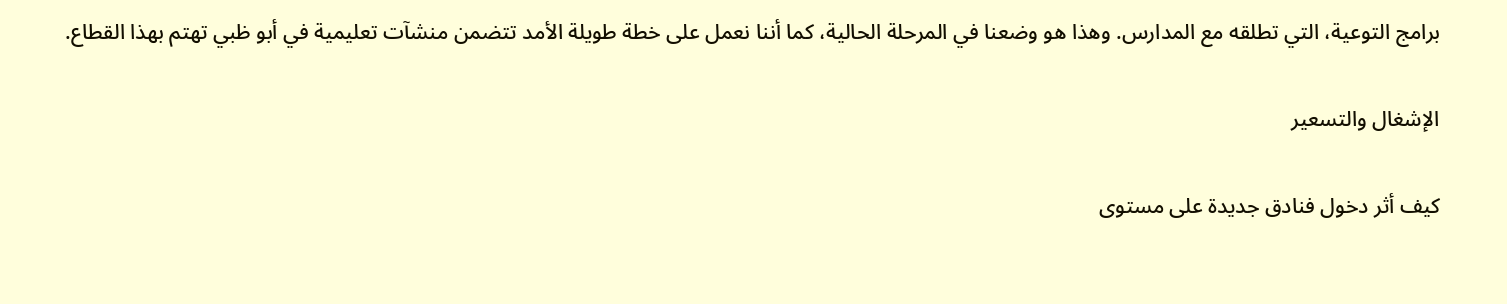برامج التوعية، التي تطلقه مع المدارس. وهذا هو وضعنا في المرحلة الحالية، كما أننا نعمل على خطة طويلة الأمد تتضمن منشآت تعليمية في أبو ظبي تهتم بهذا القطاع.

الإشغال والتسعير

كيف أثر دخول فنادق جديدة على مستوى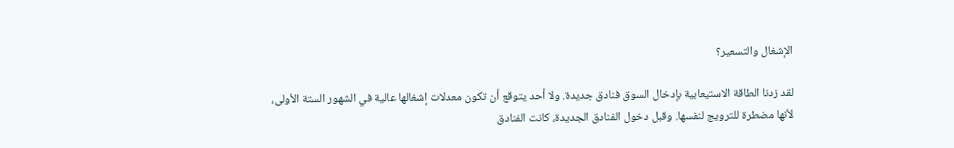الإشغال والتسعير؟

لقد زدنا الطاقة الاستيعابية بإدخال السوق فنادق جديدة. ولا أحد يتوقع أن تكون معدلات إشغالها عالية في الشهور الستة الأولى، لأنها مضطرة للترويج لنفسها. وقبل دخول الفنادق الجديدة، كانت الفنادق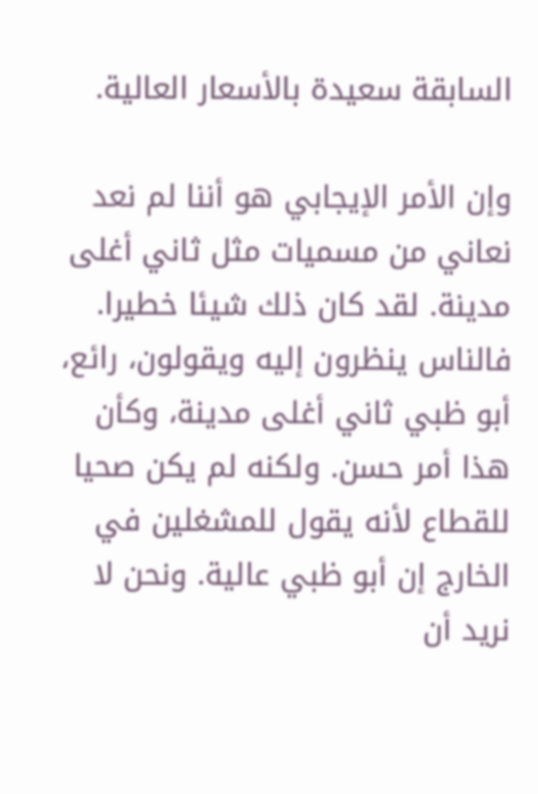السابقة سعيدة بالأسعار العالية.

وإن الأمر الإيجابي هو أننا لم نعد نعاني من مسميات مثل ثاني أغلى مدينة. لقد كان ذلك شيئا خطيرا. فالناس ينظرون إليه ويقولون، رائع، أبو ظبي ثاني أغلى مدينة، وكأن هذا أمر حسن. ولكنه لم يكن صحيا للقطاع لأنه يقول للمشغلين في الخارج إن أبو ظبي عالية. ونحن لا نريد أن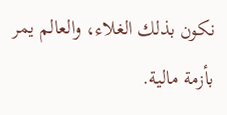نكون بذلك الغلاء، والعالم يمر بأزمة مالية.